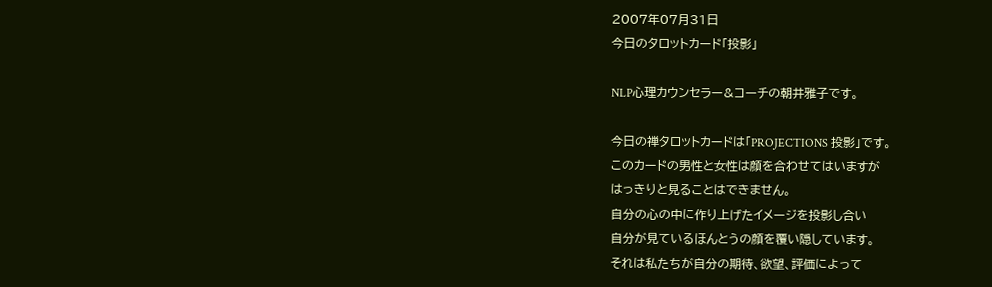2007年07月31日
今日のタロットカード「投影」

NLP心理カウンセラー&コーチの朝井雅子です。

今日の禅タロットカードは「PROJECTIONS 投影」です。
このカードの男性と女性は顔を合わせてはいますが
はっきりと見ることはできません。
自分の心の中に作り上げたイメージを投影し合い
自分が見ているほんとうの顔を覆い隠しています。
それは私たちが自分の期待、欲望、評価によって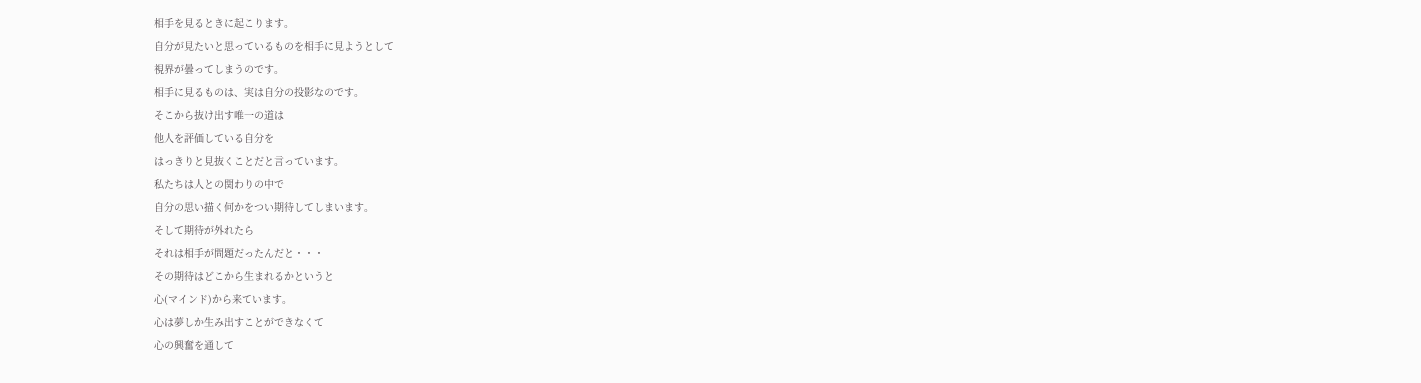相手を見るときに起こります。
自分が見たいと思っているものを相手に見ようとして
視界が曇ってしまうのです。
相手に見るものは、実は自分の投影なのです。
そこから抜け出す唯一の道は
他人を評価している自分を
はっきりと見抜くことだと言っています。
私たちは人との関わりの中で
自分の思い描く何かをつい期待してしまいます。
そして期待が外れたら
それは相手が問題だったんだと・・・
その期待はどこから生まれるかというと
心(マインド)から来ています。
心は夢しか生み出すことができなくて
心の興奮を通して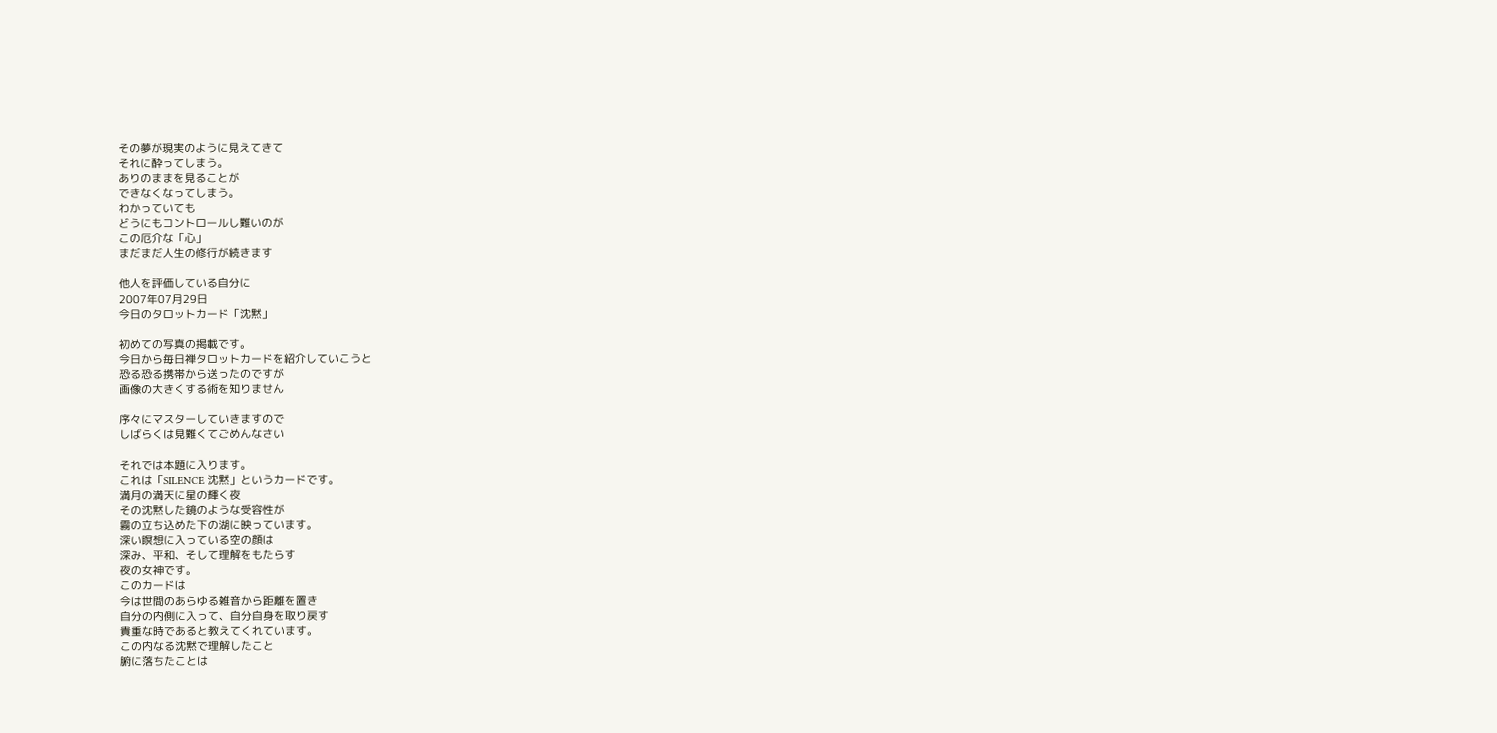その夢が現実のように見えてきて
それに酔ってしまう。
ありのままを見ることが
できなくなってしまう。
わかっていても
どうにもコントロールし難いのが
この厄介な「心」
まだまだ人生の修行が続きます

他人を評価している自分に
2007年07月29日
今日のタロットカード「沈黙」

初めての写真の掲載です。
今日から毎日禅タロットカードを紹介していこうと
恐る恐る携帯から送ったのですが
画像の大きくする術を知りません

序々にマスターしていきますので
しばらくは見難くてごめんなさい

それでは本題に入ります。
これは「SILENCE 沈黙」というカードです。
満月の満天に星の輝く夜
その沈黙した鏡のような受容性が
霧の立ち込めた下の湖に映っています。
深い瞑想に入っている空の顔は
深み、平和、そして理解をもたらす
夜の女神です。
このカードは
今は世間のあらゆる雑音から距離を置き
自分の内側に入って、自分自身を取り戻す
貴重な時であると教えてくれています。
この内なる沈黙で理解したこと
腑に落ちたことは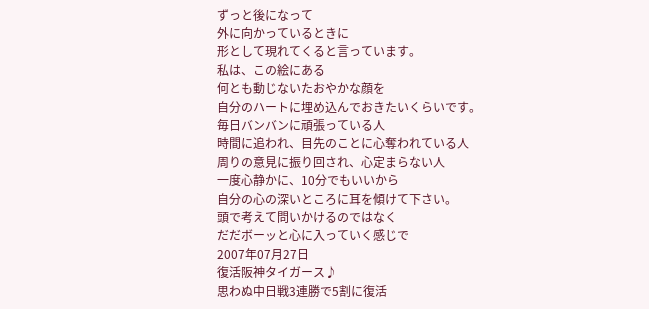ずっと後になって
外に向かっているときに
形として現れてくると言っています。
私は、この絵にある
何とも動じないたおやかな顔を
自分のハートに埋め込んでおきたいくらいです。
毎日バンバンに頑張っている人
時間に追われ、目先のことに心奪われている人
周りの意見に振り回され、心定まらない人
一度心静かに、10分でもいいから
自分の心の深いところに耳を傾けて下さい。
頭で考えて問いかけるのではなく
だだボーッと心に入っていく感じで
2007年07月27日
復活阪神タイガース♪
思わぬ中日戦3連勝で5割に復活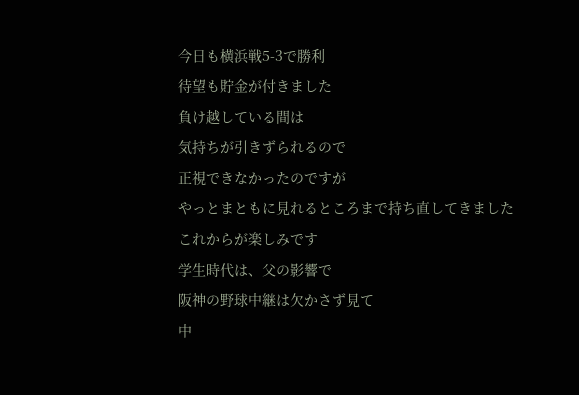今日も横浜戦5-3で勝利
待望も貯金が付きました
負け越している間は
気持ちが引きずられるので
正視できなかったのですが
やっとまともに見れるところまで持ち直してきました
これからが楽しみです
学生時代は、父の影響で
阪神の野球中継は欠かさず見て
中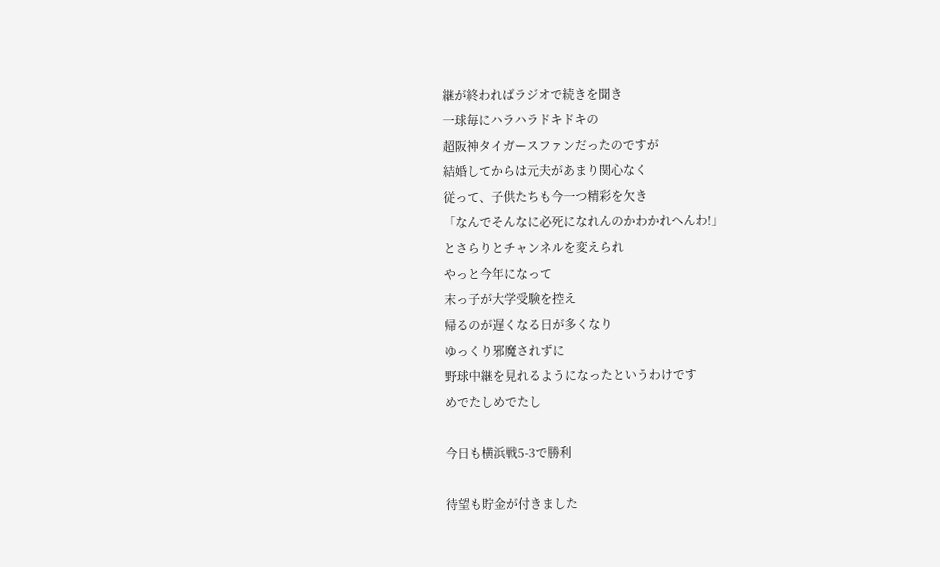継が終わればラジオで続きを聞き
一球毎にハラハラドキドキの
超阪神タイガースファンだったのですが
結婚してからは元夫があまり関心なく
従って、子供たちも今一つ精彩を欠き
「なんでそんなに必死になれんのかわかれへんわ!」
とさらりとチャンネルを変えられ
やっと今年になって
末っ子が大学受験を控え
帰るのが遅くなる日が多くなり
ゆっくり邪魔されずに
野球中継を見れるようになったというわけです
めでたしめでたし

今日も横浜戦5-3で勝利

待望も貯金が付きました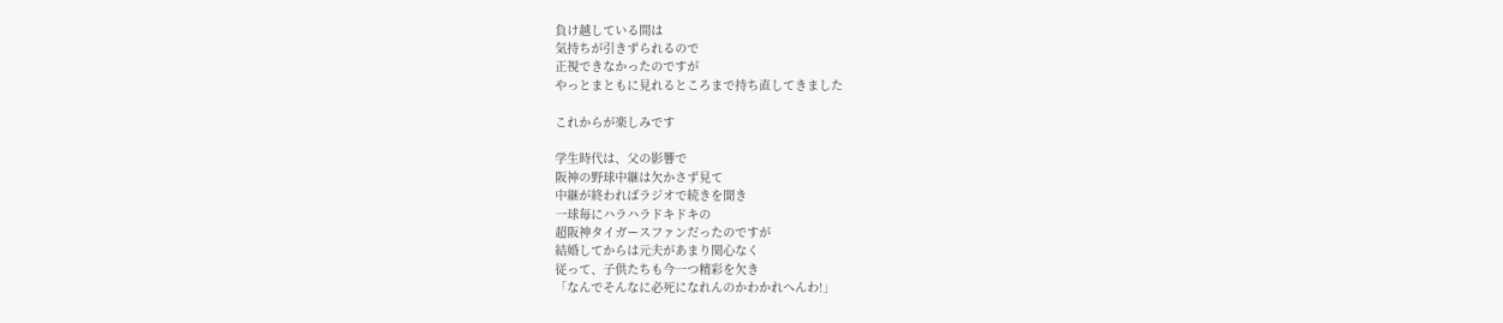負け越している間は
気持ちが引きずられるので
正視できなかったのですが
やっとまともに見れるところまで持ち直してきました

これからが楽しみです

学生時代は、父の影響で
阪神の野球中継は欠かさず見て
中継が終わればラジオで続きを聞き
一球毎にハラハラドキドキの
超阪神タイガースファンだったのですが
結婚してからは元夫があまり関心なく
従って、子供たちも今一つ精彩を欠き
「なんでそんなに必死になれんのかわかれへんわ!」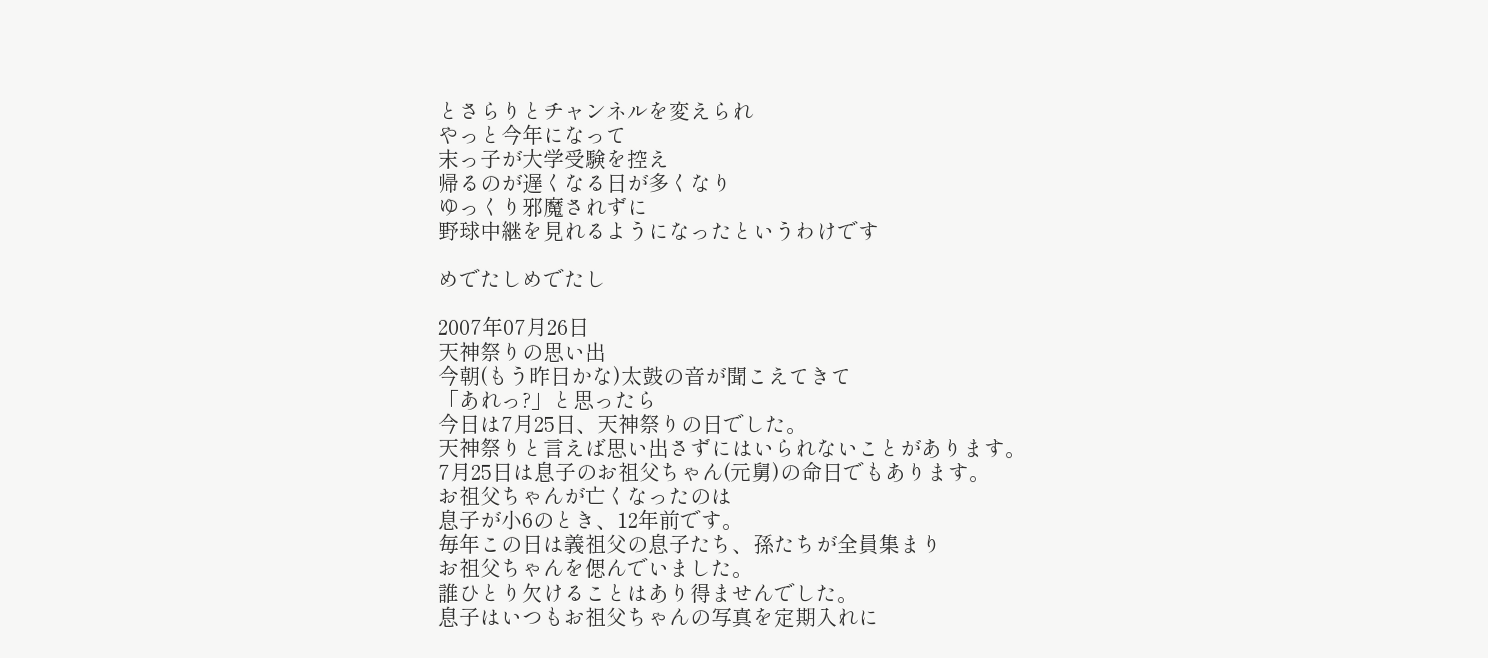とさらりとチャンネルを変えられ
やっと今年になって
末っ子が大学受験を控え
帰るのが遅くなる日が多くなり
ゆっくり邪魔されずに
野球中継を見れるようになったというわけです

めでたしめでたし

2007年07月26日
天神祭りの思い出
今朝(もう昨日かな)太鼓の音が聞こえてきて
「あれっ?」と思ったら
今日は7月25日、天神祭りの日でした。
天神祭りと言えば思い出さずにはいられないことがあります。
7月25日は息子のお祖父ちゃん(元舅)の命日でもあります。
お祖父ちゃんが亡くなったのは
息子が小6のとき、12年前です。
毎年この日は義祖父の息子たち、孫たちが全員集まり
お祖父ちゃんを偲んでいました。
誰ひとり欠けることはあり得ませんでした。
息子はいつもお祖父ちゃんの写真を定期入れに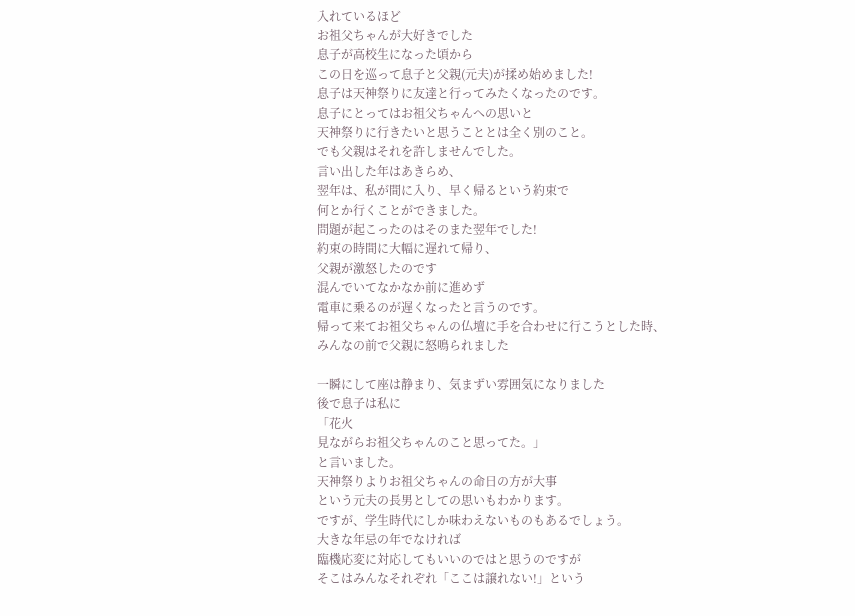入れているほど
お祖父ちゃんが大好きでした
息子が高校生になった頃から
この日を巡って息子と父親(元夫)が揉め始めました!
息子は天神祭りに友達と行ってみたくなったのです。
息子にとってはお祖父ちゃんへの思いと
天神祭りに行きたいと思うこととは全く別のこと。
でも父親はそれを許しませんでした。
言い出した年はあきらめ、
翌年は、私が間に入り、早く帰るという約束で
何とか行くことができました。
問題が起こったのはそのまた翌年でした!
約束の時間に大幅に遅れて帰り、
父親が激怒したのです
混んでいてなかなか前に進めず
電車に乗るのが遅くなったと言うのです。
帰って来てお祖父ちゃんの仏壇に手を合わせに行こうとした時、
みんなの前で父親に怒鳴られました

一瞬にして座は静まり、気まずい雰囲気になりました
後で息子は私に
「花火
見ながらお祖父ちゃんのこと思ってた。」
と言いました。
天神祭りよりお祖父ちゃんの命日の方が大事
という元夫の長男としての思いもわかります。
ですが、学生時代にしか味わえないものもあるでしょう。
大きな年忌の年でなければ
臨機応変に対応してもいいのではと思うのですが
そこはみんなそれぞれ「ここは譲れない!」という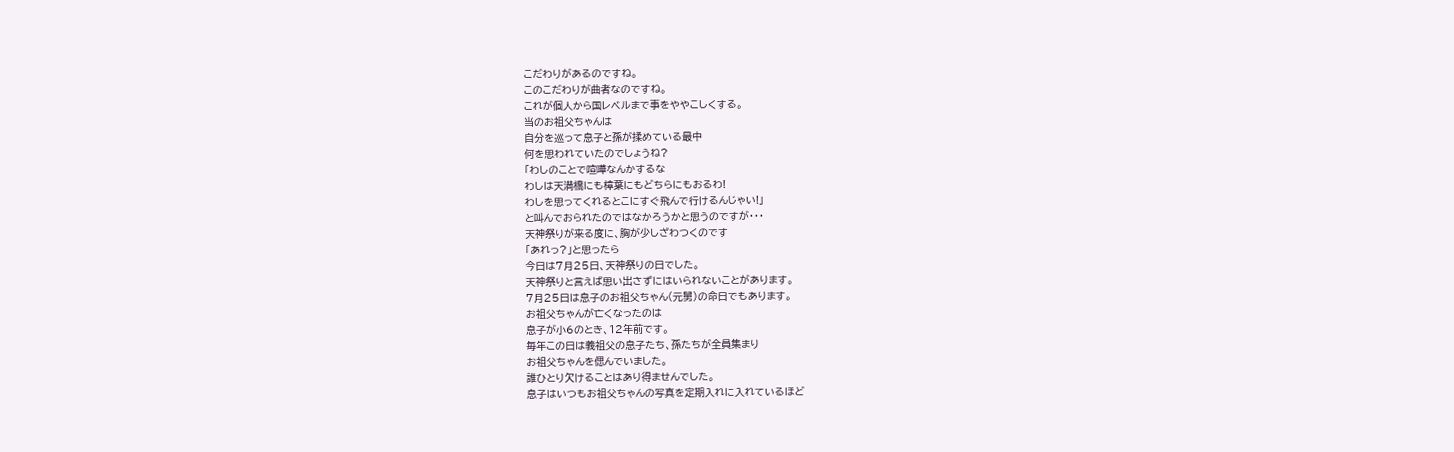こだわりがあるのですね。
このこだわりが曲者なのですね。
これが個人から国レベルまで事をややこしくする。
当のお祖父ちゃんは
自分を巡って息子と孫が揉めている最中
何を思われていたのでしょうね?
「わしのことで喧嘩なんかするな
わしは天満橋にも樟葉にもどちらにもおるわ!
わしを思ってくれるとこにすぐ飛んで行けるんじゃい!」
と叫んでおられたのではなかろうかと思うのですが・・・
天神祭りが来る度に、胸が少しざわつくのです
「あれっ?」と思ったら
今日は7月25日、天神祭りの日でした。
天神祭りと言えば思い出さずにはいられないことがあります。
7月25日は息子のお祖父ちゃん(元舅)の命日でもあります。
お祖父ちゃんが亡くなったのは
息子が小6のとき、12年前です。
毎年この日は義祖父の息子たち、孫たちが全員集まり
お祖父ちゃんを偲んでいました。
誰ひとり欠けることはあり得ませんでした。
息子はいつもお祖父ちゃんの写真を定期入れに入れているほど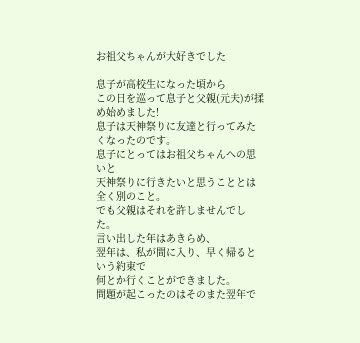お祖父ちゃんが大好きでした

息子が高校生になった頃から
この日を巡って息子と父親(元夫)が揉め始めました!
息子は天神祭りに友達と行ってみたくなったのです。
息子にとってはお祖父ちゃんへの思いと
天神祭りに行きたいと思うこととは全く別のこと。
でも父親はそれを許しませんでした。
言い出した年はあきらめ、
翌年は、私が間に入り、早く帰るという約束で
何とか行くことができました。
問題が起こったのはそのまた翌年で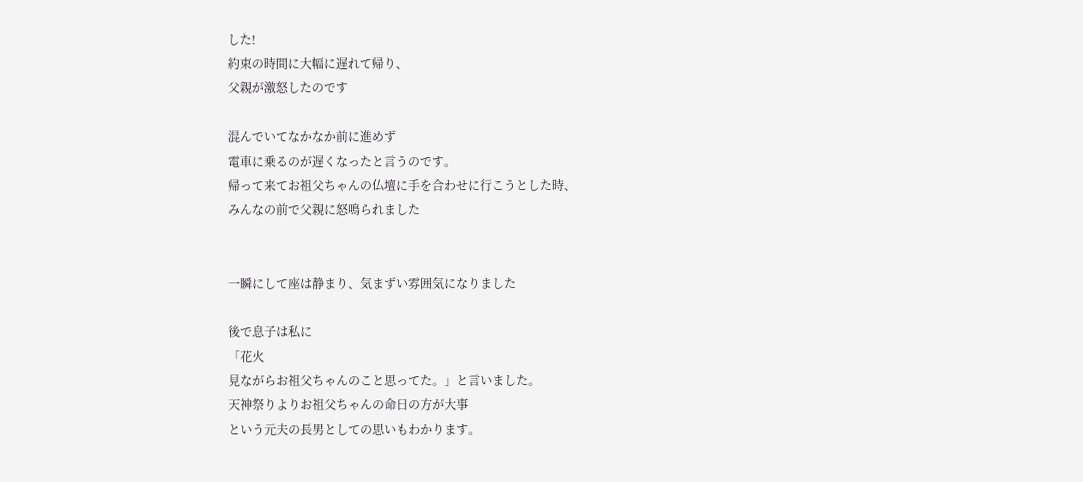した!
約束の時間に大幅に遅れて帰り、
父親が激怒したのです

混んでいてなかなか前に進めず
電車に乗るのが遅くなったと言うのです。
帰って来てお祖父ちゃんの仏壇に手を合わせに行こうとした時、
みんなの前で父親に怒鳴られました


一瞬にして座は静まり、気まずい雰囲気になりました

後で息子は私に
「花火
見ながらお祖父ちゃんのこと思ってた。」と言いました。
天神祭りよりお祖父ちゃんの命日の方が大事
という元夫の長男としての思いもわかります。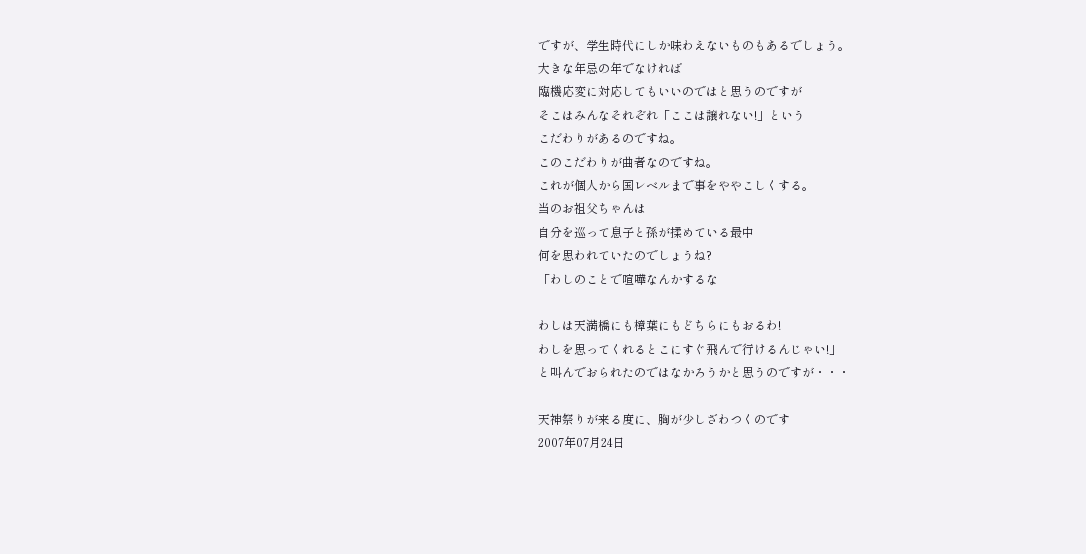ですが、学生時代にしか味わえないものもあるでしょう。
大きな年忌の年でなければ
臨機応変に対応してもいいのではと思うのですが
そこはみんなそれぞれ「ここは譲れない!」という
こだわりがあるのですね。
このこだわりが曲者なのですね。
これが個人から国レベルまで事をややこしくする。
当のお祖父ちゃんは
自分を巡って息子と孫が揉めている最中
何を思われていたのでしょうね?
「わしのことで喧嘩なんかするな

わしは天満橋にも樟葉にもどちらにもおるわ!
わしを思ってくれるとこにすぐ飛んで行けるんじゃい!」
と叫んでおられたのではなかろうかと思うのですが・・・

天神祭りが来る度に、胸が少しざわつくのです
2007年07月24日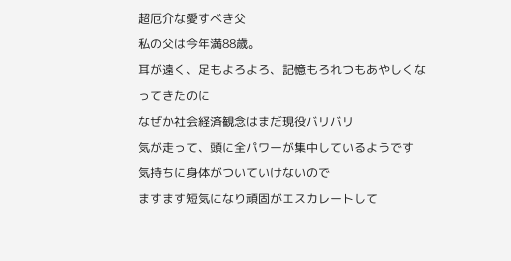超厄介な愛すべき父
私の父は今年満88歳。
耳が遠く、足もよろよろ、記憶もろれつもあやしくなってきたのに
なぜか社会経済観念はまだ現役バリバリ
気が走って、頭に全パワーが集中しているようです
気持ちに身体がついていけないので
ますます短気になり頑固がエスカレートして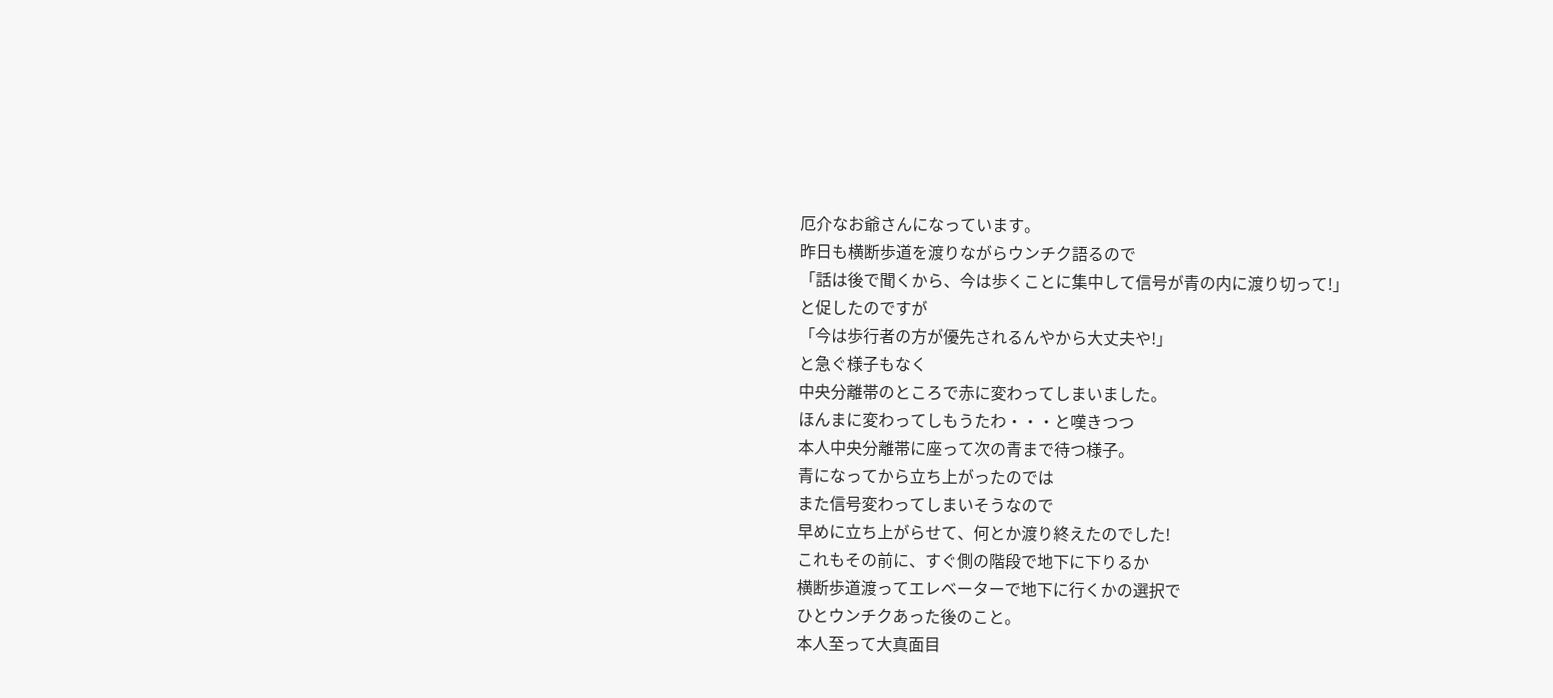厄介なお爺さんになっています。
昨日も横断歩道を渡りながらウンチク語るので
「話は後で聞くから、今は歩くことに集中して信号が青の内に渡り切って!」
と促したのですが
「今は歩行者の方が優先されるんやから大丈夫や!」
と急ぐ様子もなく
中央分離帯のところで赤に変わってしまいました。
ほんまに変わってしもうたわ・・・と嘆きつつ
本人中央分離帯に座って次の青まで待つ様子。
青になってから立ち上がったのでは
また信号変わってしまいそうなので
早めに立ち上がらせて、何とか渡り終えたのでした!
これもその前に、すぐ側の階段で地下に下りるか
横断歩道渡ってエレベーターで地下に行くかの選択で
ひとウンチクあった後のこと。
本人至って大真面目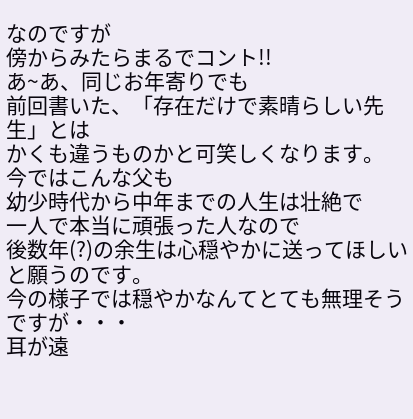なのですが
傍からみたらまるでコント!!
あ~あ、同じお年寄りでも
前回書いた、「存在だけで素晴らしい先生」とは
かくも違うものかと可笑しくなります。
今ではこんな父も
幼少時代から中年までの人生は壮絶で
一人で本当に頑張った人なので
後数年(?)の余生は心穏やかに送ってほしいと願うのです。
今の様子では穏やかなんてとても無理そうですが・・・
耳が遠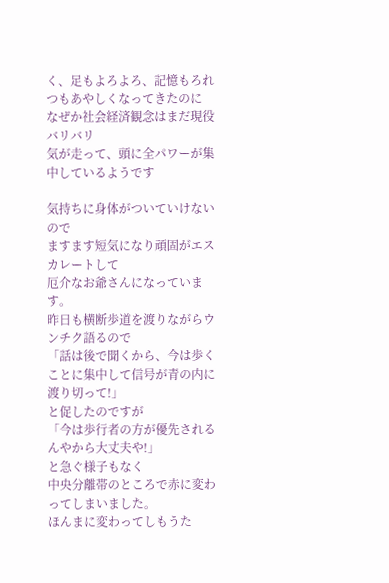く、足もよろよろ、記憶もろれつもあやしくなってきたのに
なぜか社会経済観念はまだ現役バリバリ
気が走って、頭に全パワーが集中しているようです

気持ちに身体がついていけないので
ますます短気になり頑固がエスカレートして
厄介なお爺さんになっています。
昨日も横断歩道を渡りながらウンチク語るので
「話は後で聞くから、今は歩くことに集中して信号が青の内に渡り切って!」
と促したのですが
「今は歩行者の方が優先されるんやから大丈夫や!」
と急ぐ様子もなく
中央分離帯のところで赤に変わってしまいました。
ほんまに変わってしもうた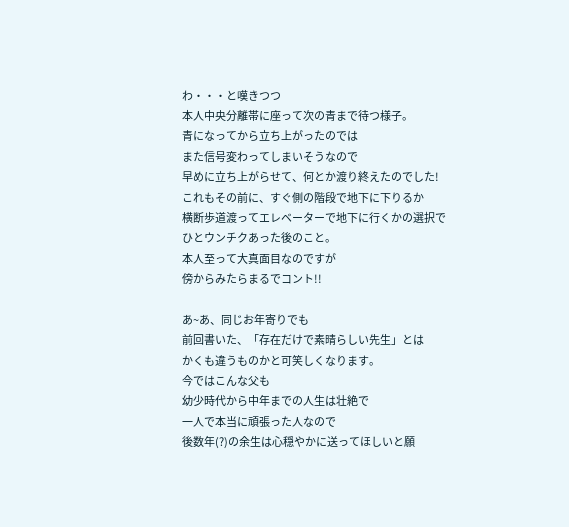わ・・・と嘆きつつ
本人中央分離帯に座って次の青まで待つ様子。
青になってから立ち上がったのでは
また信号変わってしまいそうなので
早めに立ち上がらせて、何とか渡り終えたのでした!
これもその前に、すぐ側の階段で地下に下りるか
横断歩道渡ってエレベーターで地下に行くかの選択で
ひとウンチクあった後のこと。
本人至って大真面目なのですが
傍からみたらまるでコント!!

あ~あ、同じお年寄りでも
前回書いた、「存在だけで素晴らしい先生」とは
かくも違うものかと可笑しくなります。
今ではこんな父も
幼少時代から中年までの人生は壮絶で
一人で本当に頑張った人なので
後数年(?)の余生は心穏やかに送ってほしいと願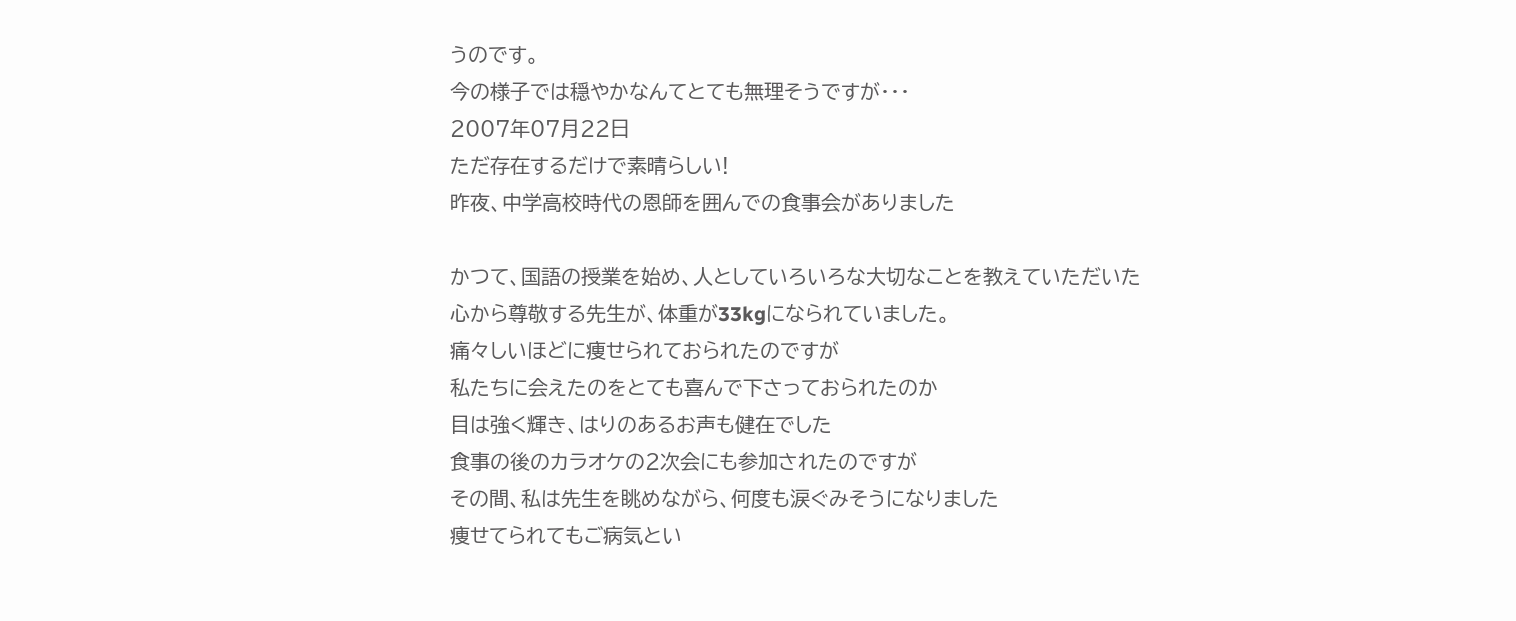うのです。
今の様子では穏やかなんてとても無理そうですが・・・
2007年07月22日
ただ存在するだけで素晴らしい!
昨夜、中学高校時代の恩師を囲んでの食事会がありました

かつて、国語の授業を始め、人としていろいろな大切なことを教えていただいた
心から尊敬する先生が、体重が33kgになられていました。
痛々しいほどに痩せられておられたのですが
私たちに会えたのをとても喜んで下さっておられたのか
目は強く輝き、はりのあるお声も健在でした
食事の後のカラオケの2次会にも参加されたのですが
その間、私は先生を眺めながら、何度も涙ぐみそうになりました
痩せてられてもご病気とい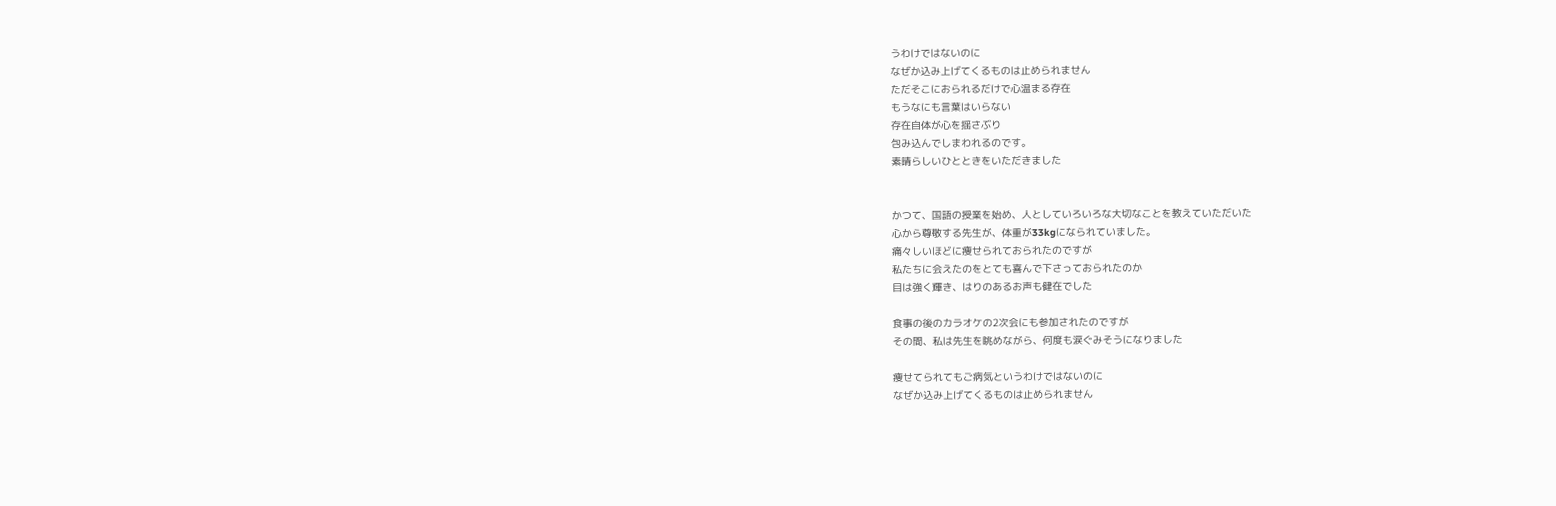うわけではないのに
なぜか込み上げてくるものは止められません
ただそこにおられるだけで心温まる存在
もうなにも言葉はいらない
存在自体が心を揺さぶり
包み込んでしまわれるのです。
素晴らしいひとときをいただきました


かつて、国語の授業を始め、人としていろいろな大切なことを教えていただいた
心から尊敬する先生が、体重が33kgになられていました。
痛々しいほどに痩せられておられたのですが
私たちに会えたのをとても喜んで下さっておられたのか
目は強く輝き、はりのあるお声も健在でした

食事の後のカラオケの2次会にも参加されたのですが
その間、私は先生を眺めながら、何度も涙ぐみそうになりました

痩せてられてもご病気というわけではないのに
なぜか込み上げてくるものは止められません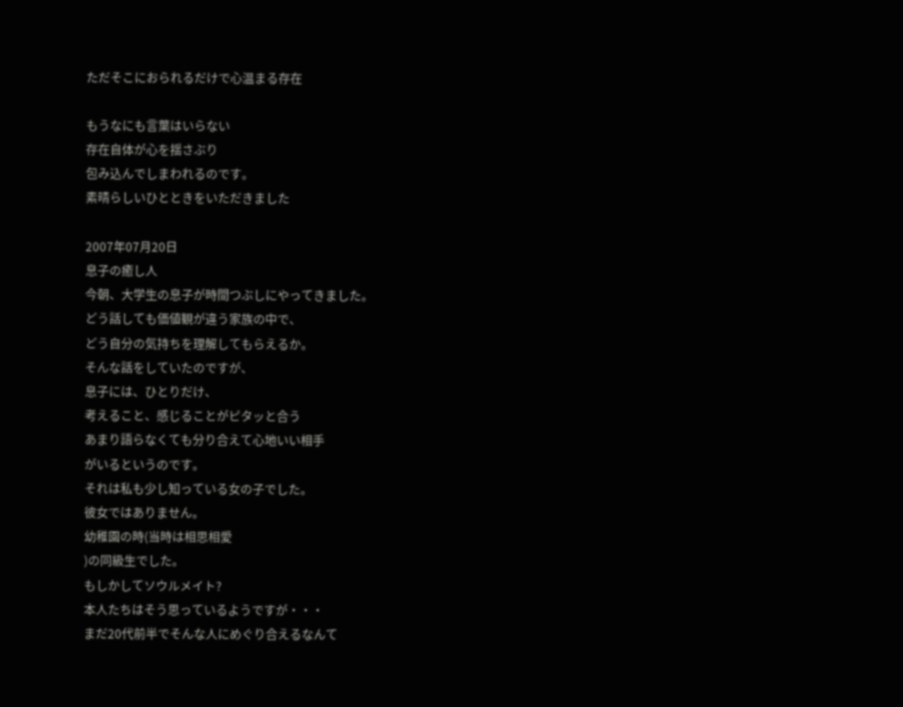ただそこにおられるだけで心温まる存在

もうなにも言葉はいらない
存在自体が心を揺さぶり
包み込んでしまわれるのです。
素晴らしいひとときをいただきました

2007年07月20日
息子の癒し人
今朝、大学生の息子が時間つぶしにやってきました。
どう話しても価値観が違う家族の中で、
どう自分の気持ちを理解してもらえるか。
そんな話をしていたのですが、
息子には、ひとりだけ、
考えること、感じることがピタッと合う
あまり語らなくても分り合えて心地いい相手
がいるというのです。
それは私も少し知っている女の子でした。
彼女ではありません。
幼稚園の時(当時は相思相愛
)の同級生でした。
もしかしてソウルメイト?
本人たちはそう思っているようですが・・・
まだ20代前半でそんな人にめぐり合えるなんて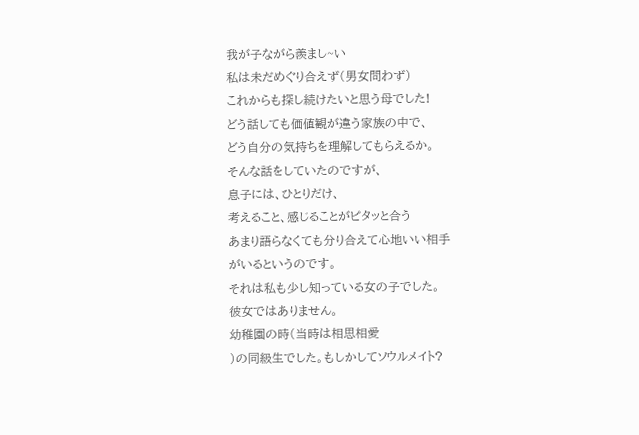我が子ながら羨まし~い
私は未だめぐり合えず(男女問わず)
これからも探し続けたいと思う母でした!
どう話しても価値観が違う家族の中で、
どう自分の気持ちを理解してもらえるか。
そんな話をしていたのですが、
息子には、ひとりだけ、
考えること、感じることがピタッと合う
あまり語らなくても分り合えて心地いい相手
がいるというのです。
それは私も少し知っている女の子でした。
彼女ではありません。
幼稚園の時(当時は相思相愛
)の同級生でした。もしかしてソウルメイト?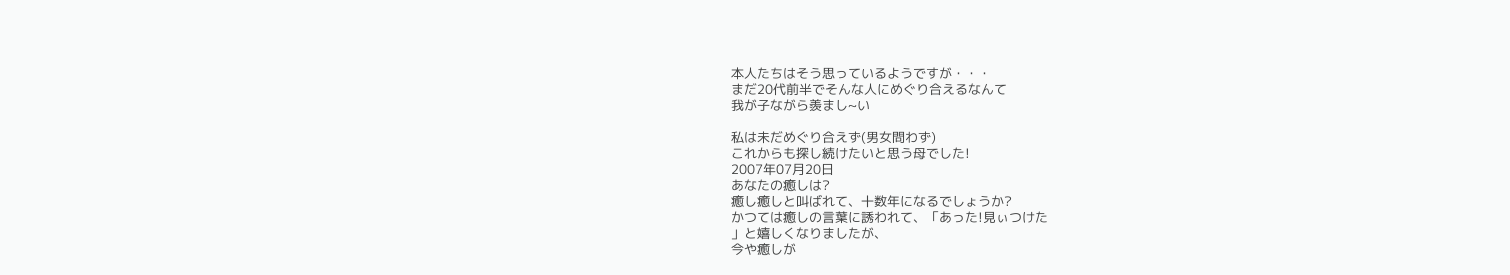本人たちはそう思っているようですが・・・
まだ20代前半でそんな人にめぐり合えるなんて
我が子ながら羨まし~い

私は未だめぐり合えず(男女問わず)
これからも探し続けたいと思う母でした!
2007年07月20日
あなたの癒しは?
癒し癒しと叫ばれて、十数年になるでしょうか?
かつては癒しの言葉に誘われて、「あった!見ぃつけた
」と嬉しくなりましたが、
今や癒しが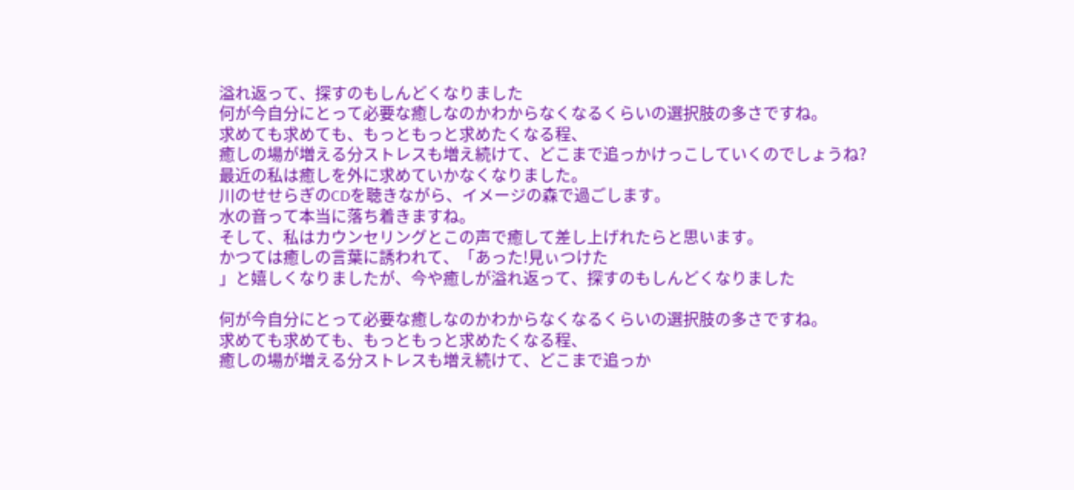溢れ返って、探すのもしんどくなりました
何が今自分にとって必要な癒しなのかわからなくなるくらいの選択肢の多さですね。
求めても求めても、もっともっと求めたくなる程、
癒しの場が増える分ストレスも増え続けて、どこまで追っかけっこしていくのでしょうね?
最近の私は癒しを外に求めていかなくなりました。
川のせせらぎのCDを聴きながら、イメージの森で過ごします。
水の音って本当に落ち着きますね。
そして、私はカウンセリングとこの声で癒して差し上げれたらと思います。
かつては癒しの言葉に誘われて、「あった!見ぃつけた
」と嬉しくなりましたが、今や癒しが溢れ返って、探すのもしんどくなりました

何が今自分にとって必要な癒しなのかわからなくなるくらいの選択肢の多さですね。
求めても求めても、もっともっと求めたくなる程、
癒しの場が増える分ストレスも増え続けて、どこまで追っか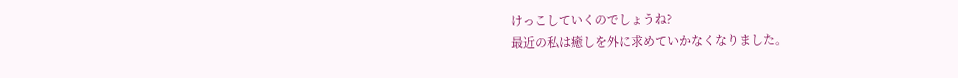けっこしていくのでしょうね?
最近の私は癒しを外に求めていかなくなりました。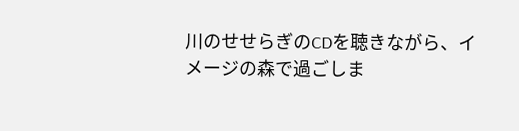川のせせらぎのCDを聴きながら、イメージの森で過ごしま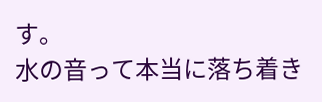す。
水の音って本当に落ち着き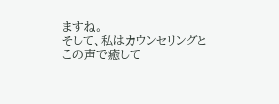ますね。
そして、私はカウンセリングとこの声で癒して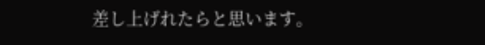差し上げれたらと思います。